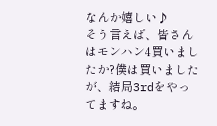なんか嬉しい♪
そう言えば、皆さんはモンハン4買いましたか?僕は買いましたが、結局3rdをやってますね。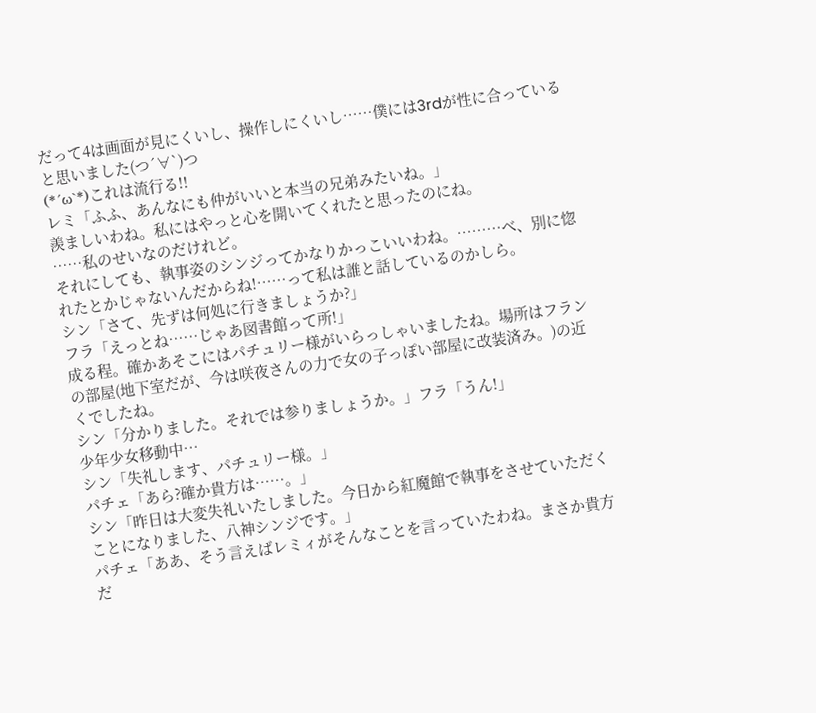だって4は画面が見にくいし、操作しにくいし……僕には3rdが性に合っていると思いました(つ´∀`)つ
(*´ω`*)これは流行る!!
レミ「ふふ、あんなにも仲がいいと本当の兄弟みたいね。」
羨ましいわね。私にはやっと心を開いてくれたと思ったのにね。
……私のせいなのだけれど。
それにしても、執事姿のシンジってかなりかっこいいわね。………べ、別に惚れたとかじゃないんだからね!……って私は誰と話しているのかしら。
シン「さて、先ずは何処に行きましょうか?」
フラ「えっとね……じゃあ図書館って所!」
成る程。確かあそこにはパチュリー様がいらっしゃいましたね。場所はフランの部屋(地下室だが、今は咲夜さんの力で女の子っぽい部屋に改装済み。)の近くでしたね。
シン「分かりました。それでは参りましょうか。」フラ「うん!」
少年少女移動中…
シン「失礼します、パチュリー様。」
パチェ「あら?確か貴方は……。」
シン「昨日は大変失礼いたしました。今日から紅魔館で執事をさせていただくことになりました、八神シンジです。」
パチェ「ああ、そう言えばレミィがそんなことを言っていたわね。まさか貴方だ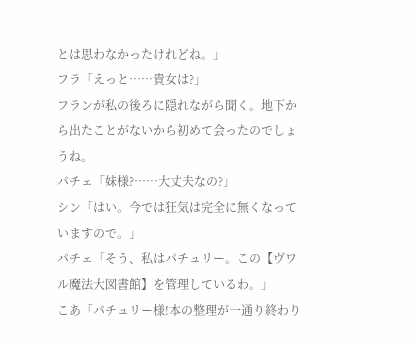とは思わなかったけれどね。」
フラ「えっと……貴女は?」
フランが私の後ろに隠れながら聞く。地下から出たことがないから初めて会ったのでしょうね。
パチェ「妹様?……大丈夫なの?」
シン「はい。今では狂気は完全に無くなっていますので。」
パチェ「そう、私はパチュリー。この【ヴワル魔法大図書館】を管理しているわ。」
こあ「パチュリー様!本の整理が一通り終わり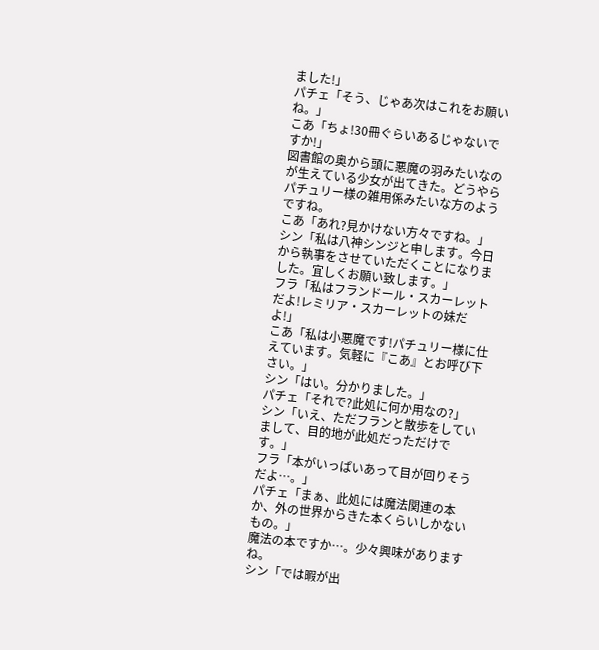ました!」
パチェ「そう、じゃあ次はこれをお願いね。」
こあ「ちょ!30冊ぐらいあるじゃないですか!」
図書館の奥から頭に悪魔の羽みたいなのが生えている少女が出てきた。どうやらパチュリー様の雑用係みたいな方のようですね。
こあ「あれ?見かけない方々ですね。」
シン「私は八神シンジと申します。今日から執事をさせていただくことになりました。宜しくお願い致します。」
フラ「私はフランドール・スカーレットだよ!レミリア・スカーレットの妹だよ!」
こあ「私は小悪魔です!パチュリー様に仕えています。気軽に『こあ』とお呼び下さい。」
シン「はい。分かりました。」
パチェ「それで?此処に何か用なの?」
シン「いえ、ただフランと散歩をしていまして、目的地が此処だっただけです。」
フラ「本がいっぱいあって目が回りそうだよ…。」
パチェ「まぁ、此処には魔法関連の本か、外の世界からきた本くらいしかないもの。」
魔法の本ですか…。少々興味がありますね。
シン「では暇が出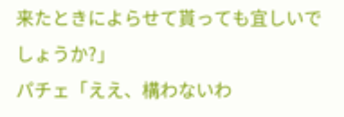来たときによらせて貰っても宜しいでしょうか?」
パチェ「ええ、構わないわ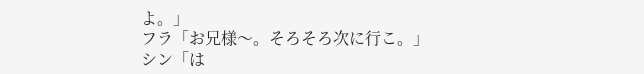よ。」
フラ「お兄様〜。そろそろ次に行こ。」
シン「は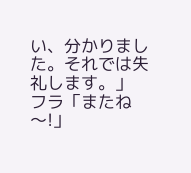い、分かりました。それでは失礼します。」
フラ「またね〜!」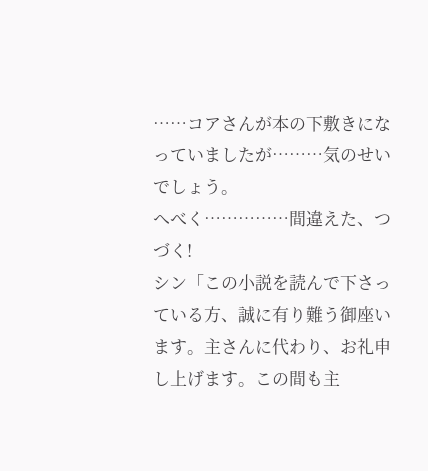……コアさんが本の下敷きになっていましたが………気のせいでしょう。
へべく……………間違えた、つづく!
シン「この小説を読んで下さっている方、誠に有り難う御座います。主さんに代わり、お礼申し上げます。この間も主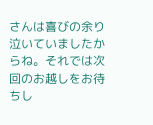さんは喜びの余り泣いていましたからね。それでは次回のお越しをお待ちし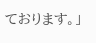ております。」